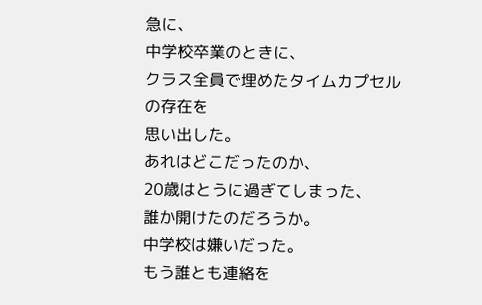急に、
中学校卒業のときに、
クラス全員で埋めたタイムカプセルの存在を
思い出した。
あれはどこだったのか、
20歳はとうに過ぎてしまった、
誰か開けたのだろうか。
中学校は嫌いだった。
もう誰とも連絡を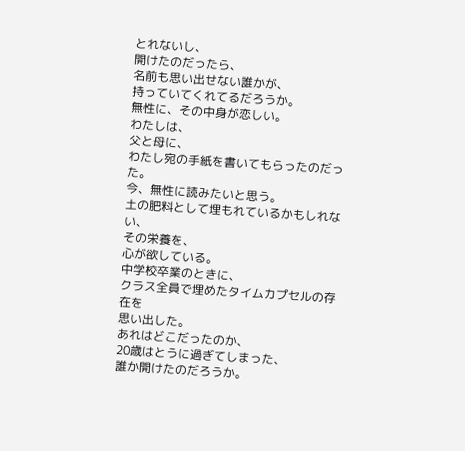とれないし、
開けたのだったら、
名前も思い出せない誰かが、
持っていてくれてるだろうか。
無性に、その中身が恋しい。
わたしは、
父と母に、
わたし宛の手紙を書いてもらったのだった。
今、無性に読みたいと思う。
土の肥料として埋もれているかもしれない、
その栄養を、
心が欲している。
中学校卒業のときに、
クラス全員で埋めたタイムカプセルの存在を
思い出した。
あれはどこだったのか、
20歳はとうに過ぎてしまった、
誰か開けたのだろうか。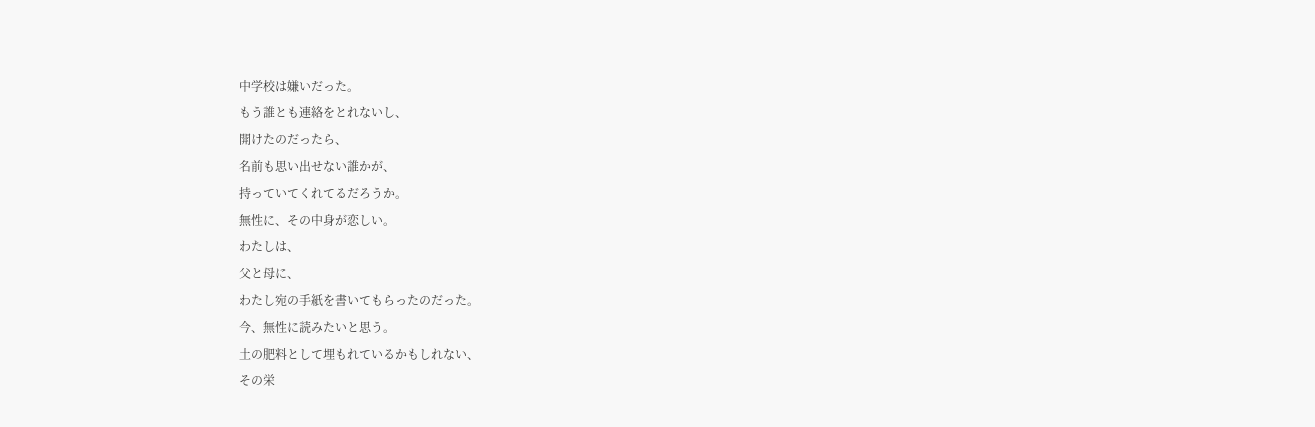中学校は嫌いだった。
もう誰とも連絡をとれないし、
開けたのだったら、
名前も思い出せない誰かが、
持っていてくれてるだろうか。
無性に、その中身が恋しい。
わたしは、
父と母に、
わたし宛の手紙を書いてもらったのだった。
今、無性に読みたいと思う。
土の肥料として埋もれているかもしれない、
その栄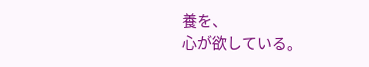養を、
心が欲している。